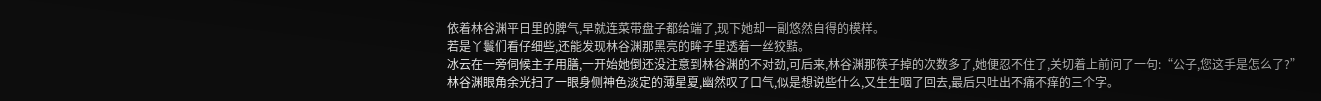依着林谷渊平日里的脾气,早就连菜带盘子都给端了,现下她却一副悠然自得的模样。
若是丫鬟们看仔细些,还能发现林谷渊那黑亮的眸子里透着一丝狡黠。
冰云在一旁伺候主子用膳,一开始她倒还没注意到林谷渊的不对劲,可后来,林谷渊那筷子掉的次数多了,她便忍不住了,关切着上前问了一句:“公子,您这手是怎么了?”
林谷渊眼角余光扫了一眼身侧神色淡定的薄星夏,幽然叹了口气,似是想说些什么,又生生咽了回去,最后只吐出不痛不痒的三个字。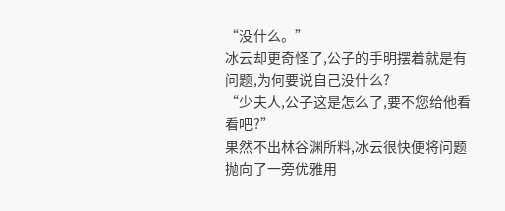“没什么。”
冰云却更奇怪了,公子的手明摆着就是有问题,为何要说自己没什么?
“少夫人,公子这是怎么了,要不您给他看看吧?”
果然不出林谷渊所料,冰云很快便将问题抛向了一旁优雅用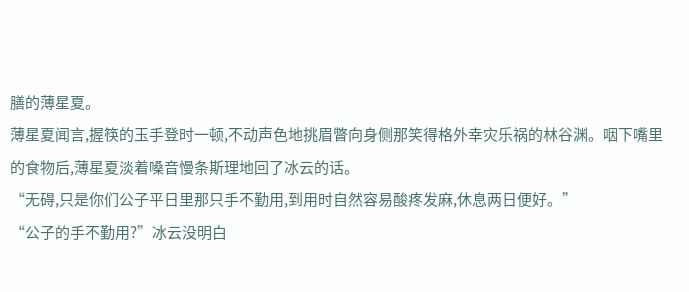膳的薄星夏。
薄星夏闻言,握筷的玉手登时一顿,不动声色地挑眉瞥向身侧那笑得格外幸灾乐祸的林谷渊。咽下嘴里的食物后,薄星夏淡着嗓音慢条斯理地回了冰云的话。
“无碍,只是你们公子平日里那只手不勤用,到用时自然容易酸疼发麻,休息两日便好。”
“公子的手不勤用?”冰云没明白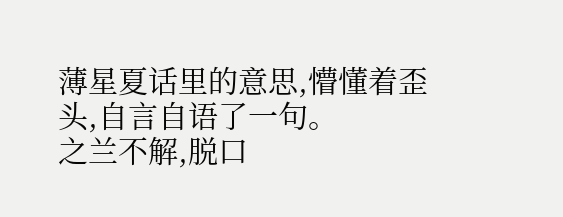薄星夏话里的意思,懵懂着歪头,自言自语了一句。
之兰不解,脱口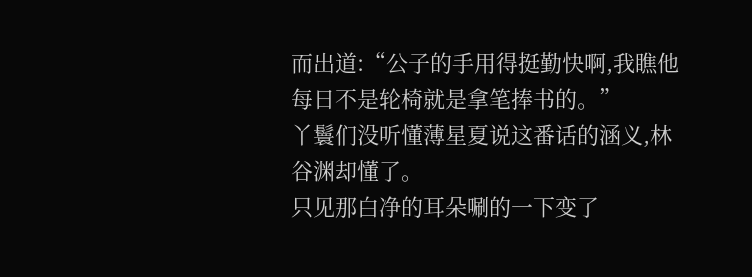而出道:“公子的手用得挺勤快啊,我瞧他每日不是轮椅就是拿笔捧书的。”
丫鬟们没听懂薄星夏说这番话的涵义,林谷渊却懂了。
只见那白净的耳朵唰的一下变了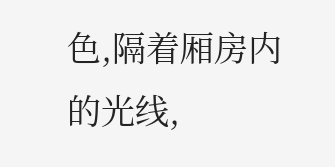色,隔着厢房内的光线,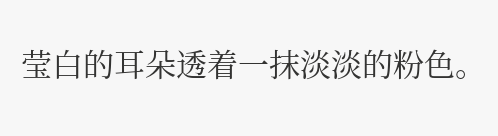莹白的耳朵透着一抹淡淡的粉色。